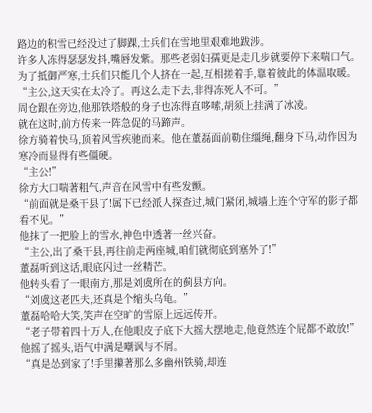路边的积雪已经没过了脚踝,士兵们在雪地里艰难地跋涉。
许多人冻得瑟瑟发抖,嘴唇发紫。那些老弱妇孺更是走几步就要停下来喘口气。为了抵御严寒,士兵们只能几个人挤在一起,互相搓着手,靠着彼此的体温取暖。
“主公,这天实在太冷了。再这么走下去,非得冻死人不可。”
周仓跟在旁边,他那铁塔般的身子也冻得直哆嗦,胡须上挂满了冰凌。
就在这时,前方传来一阵急促的马蹄声。
徐方骑着快马,顶着风雪疾驰而来。他在董磊面前勒住缰绳,翻身下马,动作因为寒冷而显得有些僵硬。
“主公!”
徐方大口喘著粗气,声音在风雪中有些发颤。
“前面就是桑干县了!属下已经派人探查过,城门紧闭,城墙上连个守军的影子都看不见。”
他抹了一把脸上的雪水,神色中透著一丝兴奋。
“主公,出了桑干县,再往前走两座城,咱们就彻底到塞外了!”
董磊听到这话,眼底闪过一丝精芒。
他转头看了一眼南方,那是刘虞所在的蓟县方向。
“刘虞这老匹夫,还真是个缩头乌龟。”
董磊哈哈大笑,笑声在空旷的雪原上远远传开。
“老子带着四十万人,在他眼皮子底下大摇大摆地走,他竟然连个屁都不敢放!”
他摇了摇头,语气中满是嘲讽与不屑。
“真是怂到家了!手里攥著那么多幽州铁骑,却连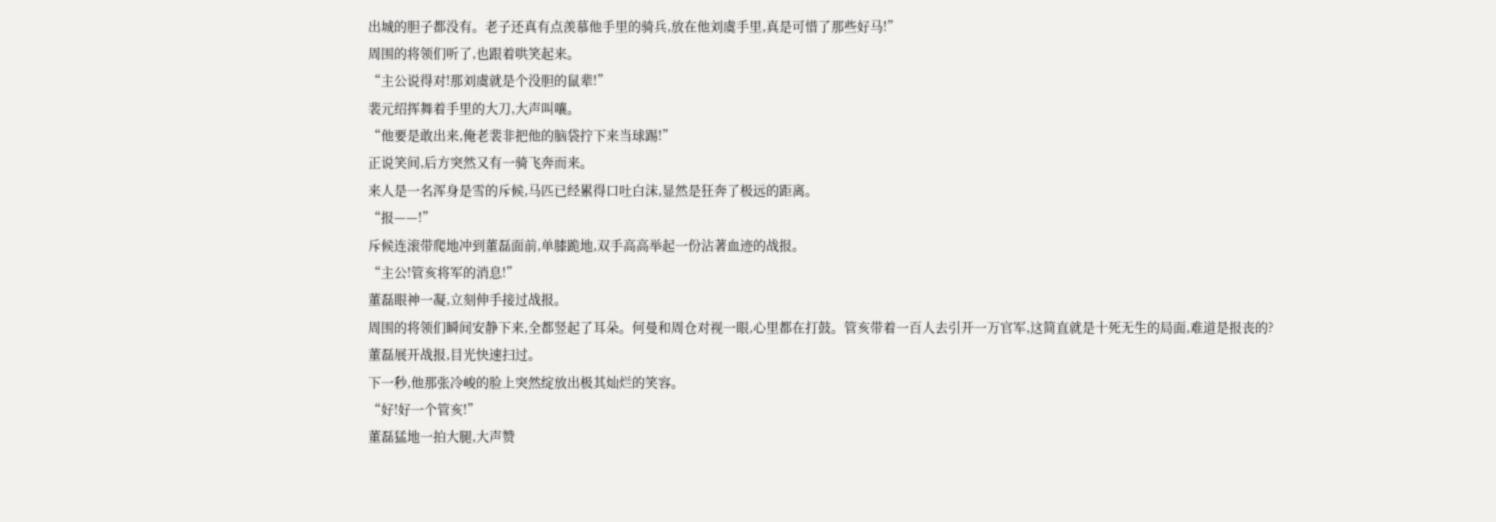出城的胆子都没有。老子还真有点羡慕他手里的骑兵,放在他刘虞手里,真是可惜了那些好马!”
周围的将领们听了,也跟着哄笑起来。
“主公说得对!那刘虞就是个没胆的鼠辈!”
裴元绍挥舞着手里的大刀,大声叫嚷。
“他要是敢出来,俺老裴非把他的脑袋拧下来当球踢!”
正说笑间,后方突然又有一骑飞奔而来。
来人是一名浑身是雪的斥候,马匹已经累得口吐白沫,显然是狂奔了极远的距离。
“报——!”
斥候连滚带爬地冲到董磊面前,单膝跪地,双手高高举起一份沾著血迹的战报。
“主公!管亥将军的消息!”
董磊眼神一凝,立刻伸手接过战报。
周围的将领们瞬间安静下来,全都竖起了耳朵。何曼和周仓对视一眼,心里都在打鼓。管亥带着一百人去引开一万官军,这简直就是十死无生的局面,难道是报丧的?
董磊展开战报,目光快速扫过。
下一秒,他那张冷峻的脸上突然绽放出极其灿烂的笑容。
“好!好一个管亥!”
董磊猛地一拍大腿,大声赞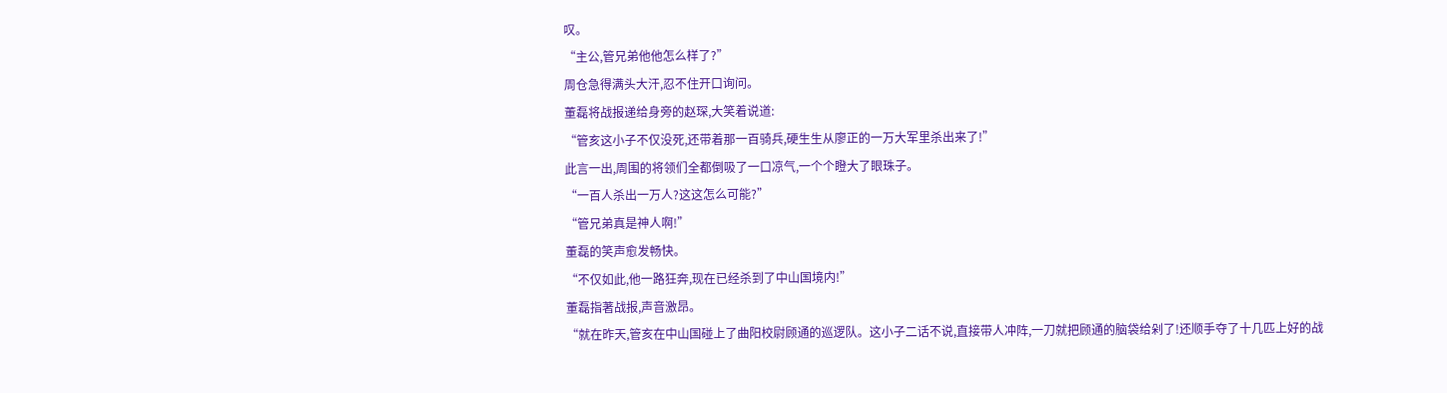叹。
“主公,管兄弟他他怎么样了?”
周仓急得满头大汗,忍不住开口询问。
董磊将战报递给身旁的赵琛,大笑着说道:
“管亥这小子不仅没死,还带着那一百骑兵,硬生生从廖正的一万大军里杀出来了!”
此言一出,周围的将领们全都倒吸了一口凉气,一个个瞪大了眼珠子。
“一百人杀出一万人?这这怎么可能?”
“管兄弟真是神人啊!”
董磊的笑声愈发畅快。
“不仅如此,他一路狂奔,现在已经杀到了中山国境内!”
董磊指著战报,声音激昂。
“就在昨天,管亥在中山国碰上了曲阳校尉顾通的巡逻队。这小子二话不说,直接带人冲阵,一刀就把顾通的脑袋给剁了!还顺手夺了十几匹上好的战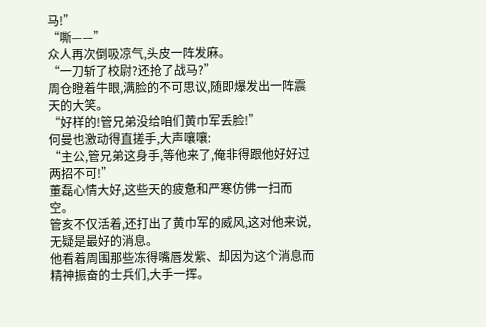马!”
“嘶——”
众人再次倒吸凉气,头皮一阵发麻。
“一刀斩了校尉?还抢了战马?”
周仓瞪着牛眼,满脸的不可思议,随即爆发出一阵震天的大笑。
“好样的!管兄弟没给咱们黄巾军丢脸!”
何曼也激动得直搓手,大声嚷嚷:
“主公,管兄弟这身手,等他来了,俺非得跟他好好过两招不可!”
董磊心情大好,这些天的疲惫和严寒仿佛一扫而空。
管亥不仅活着,还打出了黄巾军的威风,这对他来说,无疑是最好的消息。
他看着周围那些冻得嘴唇发紫、却因为这个消息而精神振奋的士兵们,大手一挥。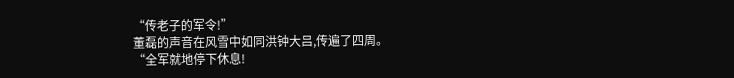“传老子的军令!”
董磊的声音在风雪中如同洪钟大吕,传遍了四周。
“全军就地停下休息!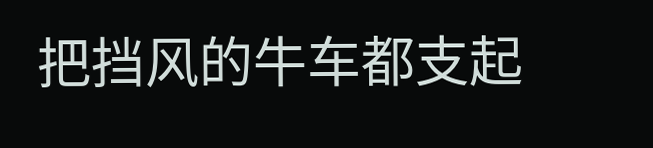把挡风的牛车都支起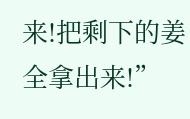来!把剩下的姜全拿出来!”